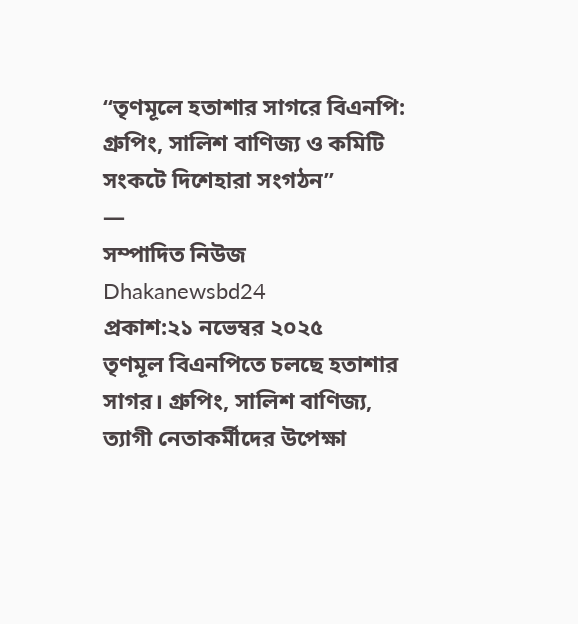“তৃণমূলে হতাশার সাগরে বিএনপি: গ্রুপিং, সালিশ বাণিজ্য ও কমিটি সংকটে দিশেহারা সংগঠন”
—
সম্পাদিত নিউজ
Dhakanewsbd24
প্রকাশ:২১ নভেম্বর ২০২৫
তৃণমূল বিএনপিতে চলছে হতাশার সাগর। গ্রুপিং, সালিশ বাণিজ্য, ত্যাগী নেতাকর্মীদের উপেক্ষা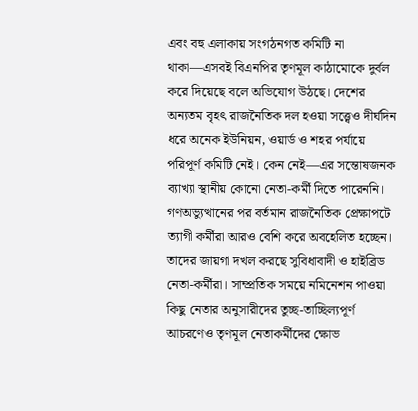এবং বহু এলাকায় সংগঠনগত কমিটি না থাকা—এসবই বিএনপির তৃণমূল কাঠামোকে দুর্বল করে দিয়েছে বলে অভিযোগ উঠছে। দেশের অন্যতম বৃহৎ রাজনৈতিক দল হওয়া সত্ত্বেও দীর্ঘদিন ধরে অনেক ইউনিয়ন, ওয়ার্ড ও শহর পর্যায়ে পরিপূর্ণ কমিটি নেই। কেন নেই—এর সন্তোষজনক ব্যাখ্যা স্থানীয় কোনো নেতা-কর্মী দিতে পারেননি।
গণঅভ্যুত্থানের পর বর্তমান রাজনৈতিক প্রেক্ষাপটে ত্যাগী কর্মীরা আরও বেশি করে অবহেলিত হচ্ছেন। তাদের জায়গা দখল করছে সুবিধাবাদী ও হাইব্রিড নেতা-কর্মীরা। সাম্প্রতিক সময়ে নমিনেশন পাওয়া কিছু নেতার অনুসারীদের তুচ্ছ-তাচ্ছিল্যপূর্ণ আচরণেও তৃণমূল নেতাকর্মীদের ক্ষোভ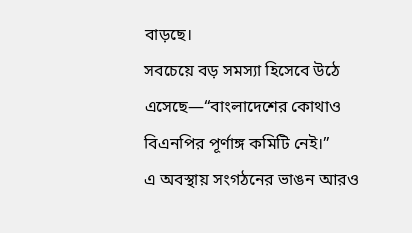বাড়ছে।
সবচেয়ে বড় সমস্যা হিসেবে উঠে এসেছে—“বাংলাদেশের কোথাও বিএনপির পূর্ণাঙ্গ কমিটি নেই।”
এ অবস্থায় সংগঠনের ভাঙন আরও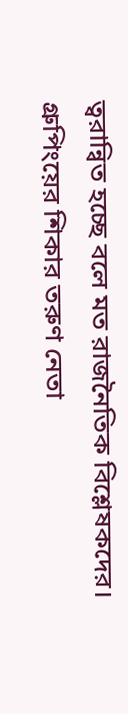ত্বরান্বিত হচ্ছে বলে মত রাজনৈতিক বিশ্লেষকদের।
গ্রুপিংয়ের শিকার তরুণ নেতা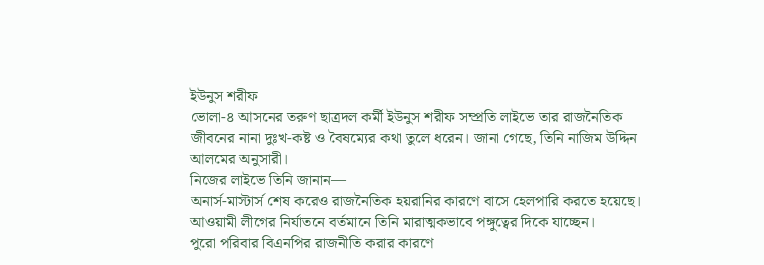ইউনুস শরীফ
ভোলা-৪ আসনের তরুণ ছাত্রদল কর্মী ইউনুস শরীফ সম্প্রতি লাইভে তার রাজনৈতিক জীবনের নানা দুঃখ-কষ্ট ও বৈষম্যের কথা তুলে ধরেন। জানা গেছে, তিনি নাজিম উদ্দিন আলমের অনুসারী।
নিজের লাইভে তিনি জানান—
অনার্স-মাস্টার্স শেষ করেও রাজনৈতিক হয়রানির কারণে বাসে হেলপারি করতে হয়েছে।
আওয়ামী লীগের নির্যাতনে বর্তমানে তিনি মারাত্মকভাবে পঙ্গুত্বের দিকে যাচ্ছেন।
পুরো পরিবার বিএনপির রাজনীতি করার কারণে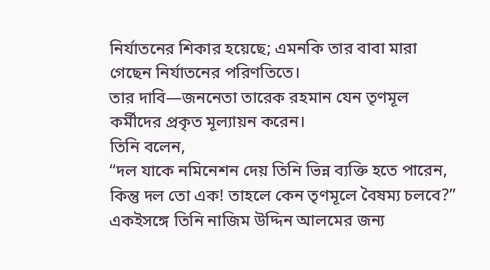নির্যাতনের শিকার হয়েছে; এমনকি তার বাবা মারা গেছেন নির্যাতনের পরিণতিতে।
তার দাবি—জননেতা তারেক রহমান যেন তৃণমূল কর্মীদের প্রকৃত মূল্যায়ন করেন।
তিনি বলেন,
“দল যাকে নমিনেশন দেয় তিনি ভিন্ন ব্যক্তি হতে পারেন, কিন্তু দল তো এক! তাহলে কেন তৃণমূলে বৈষম্য চলবে?”
একইসঙ্গে তিনি নাজিম উদ্দিন আলমের জন্য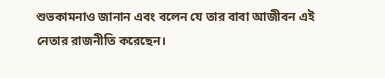শুভকামনাও জানান এবং বলেন যে তার বাবা আজীবন এই নেতার রাজনীতি করেছেন।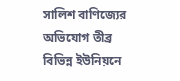সালিশ বাণিজ্যের অভিযোগ তীব্র
বিভিন্ন ইউনিয়নে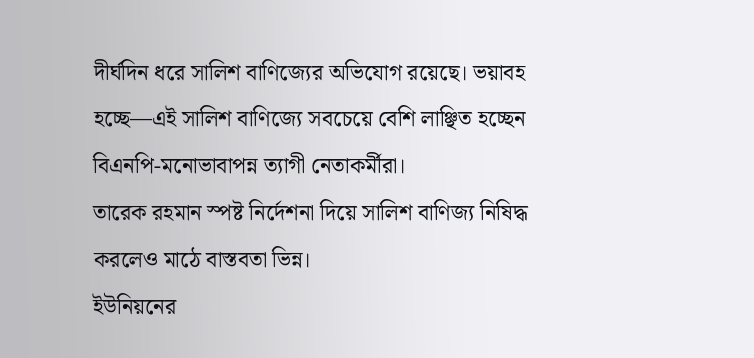দীর্ঘদিন ধরে সালিশ বাণিজ্যের অভিযোগ রয়েছে। ভয়াবহ হচ্ছে—এই সালিশ বাণিজ্যে সবচেয়ে বেশি লাঞ্ছিত হচ্ছেন বিএনপি-মনোভাবাপন্ন ত্যাগী নেতাকর্মীরা।
তারেক রহমান স্পষ্ট নির্দেশনা দিয়ে সালিশ বাণিজ্য নিষিদ্ধ করলেও মাঠে বাস্তবতা ভিন্ন।
ইউনিয়নের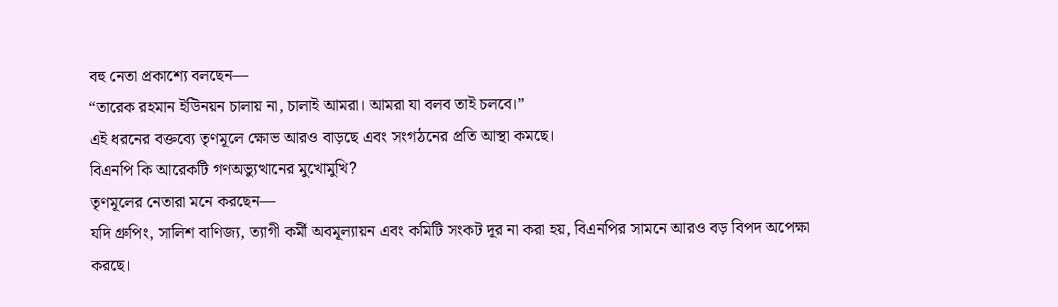বহু নেতা প্রকাশ্যে বলছেন—
“তারেক রহমান ইউিনয়ন চালায় না, চালাই আমরা। আমরা যা বলব তাই চলবে।”
এই ধরনের বক্তব্যে তৃণমূলে ক্ষোভ আরও বাড়ছে এবং সংগঠনের প্রতি আস্থা কমছে।
বিএনপি কি আরেকটি গণঅভ্যুত্থানের মুখোমুখি?
তৃণমূলের নেতারা মনে করছেন—
যদি গ্রুপিং, সালিশ বাণিজ্য, ত্যাগী কর্মী অবমূল্যায়ন এবং কমিটি সংকট দূর না করা হয়, বিএনপির সামনে আরও বড় বিপদ অপেক্ষা করছে।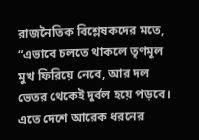রাজনৈতিক বিশ্লেষকদের মতে,
“এভাবে চলতে থাকলে তৃণমূল মুখ ফিরিয়ে নেবে, আর দল ভেতর থেকেই দুর্বল হয়ে পড়বে। এতে দেশে আরেক ধরনের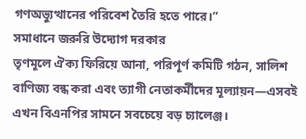গণঅভ্যুত্থানের পরিবেশ তৈরি হতে পারে।”
সমাধানে জরুরি উদ্যোগ দরকার
তৃণমূলে ঐক্য ফিরিয়ে আনা, পরিপূর্ণ কমিটি গঠন, সালিশ বাণিজ্য বন্ধ করা এবং ত্যাগী নেতাকর্মীদের মূল্যায়ন—এসবই এখন বিএনপির সামনে সবচেয়ে বড় চ্যালেঞ্জ।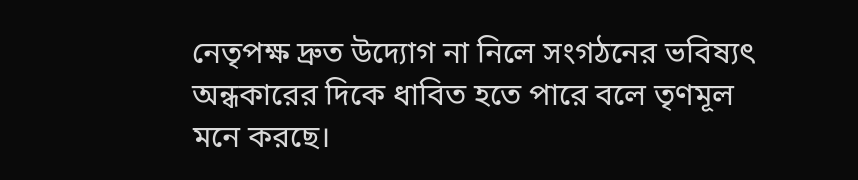নেতৃপক্ষ দ্রুত উদ্যোগ না নিলে সংগঠনের ভবিষ্যৎ অন্ধকারের দিকে ধাবিত হতে পারে বলে তৃণমূল মনে করছে।